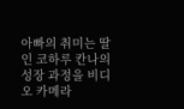아빠의 취미는 딸인 코하루 칸나의 성장 과정을 비디오 카메라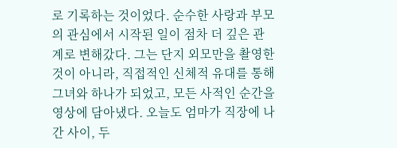로 기록하는 것이었다. 순수한 사랑과 부모의 관심에서 시작된 일이 점차 더 깊은 관계로 변해갔다. 그는 단지 외모만을 촬영한 것이 아니라, 직접적인 신체적 유대를 통해 그녀와 하나가 되었고, 모든 사적인 순간을 영상에 담아냈다. 오늘도 엄마가 직장에 나간 사이, 두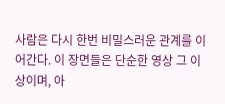사람은 다시 한번 비밀스러운 관계를 이어간다. 이 장면들은 단순한 영상 그 이상이며, 아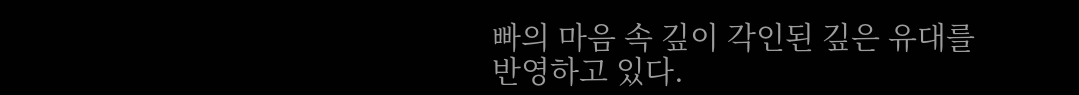빠의 마음 속 깊이 각인된 깊은 유대를 반영하고 있다.